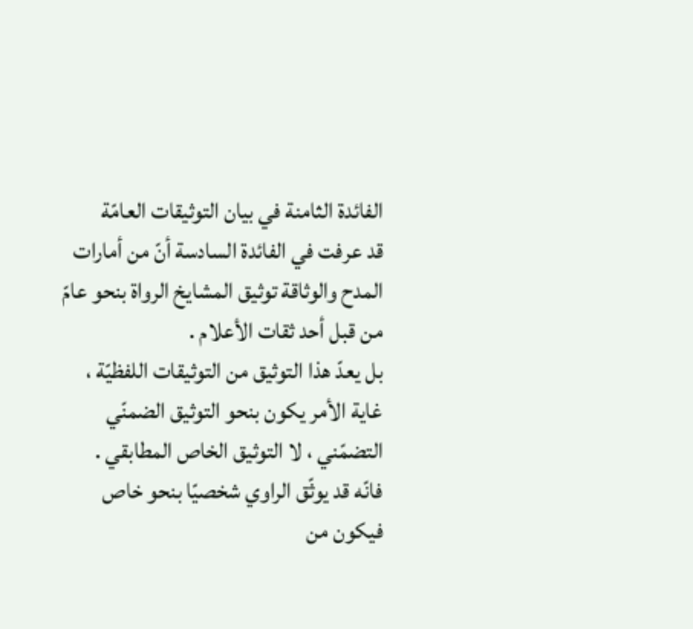الفائدة الثامنة في بيان التوثيقات العامّة
قد عرفت في الفائدة السادسة أنّ من أمارات المدح والوثاقة توثيق المشايخ الرواة بنحو عامّ من قبل أحد ثقات الأعلام .
بل يعدّ هذا التوثيق من التوثيقات اللفظيّة ، غاية الأمر يكون بنحو التوثيق الضمنّي التضمّني ، لا التوثيق الخاص المطابقي .
فانّه قد يوثّق الراوي شخصيّا بنحو خاص فيكون من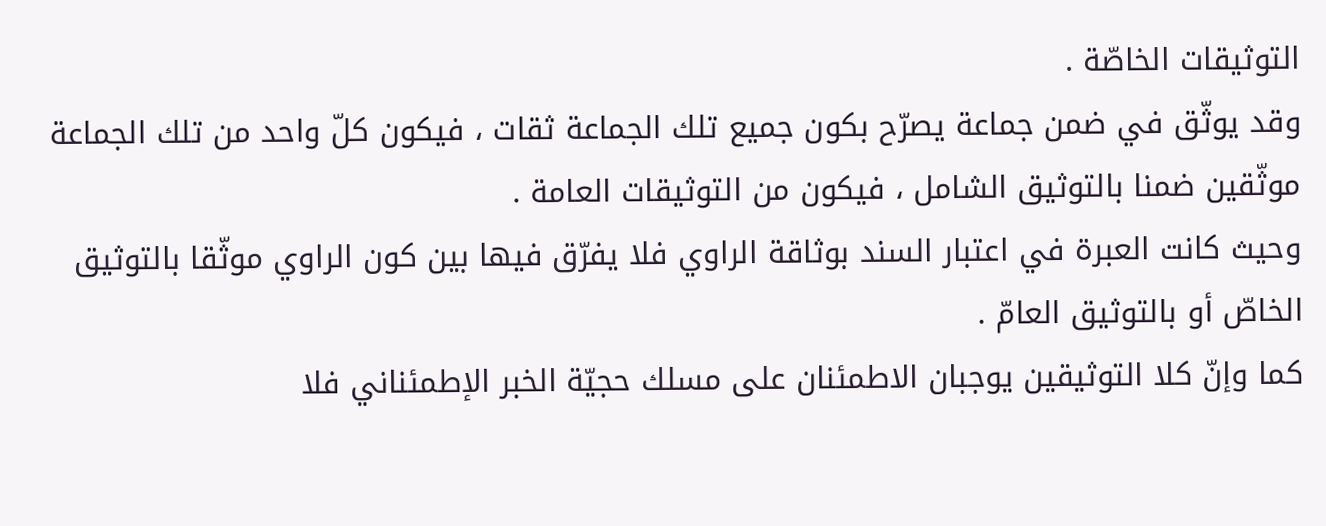التوثيقات الخاصّة .
وقد يوثّق في ضمن جماعة يصرّح بكون جميع تلك الجماعة ثقات ، فيكون كلّ واحد من تلك الجماعة موثّقين ضمنا بالتوثيق الشامل ، فيكون من التوثيقات العامة .
وحيث كانت العبرة في اعتبار السند بوثاقة الراوي فلا يفرّق فيها بين كون الراوي موثّقا بالتوثيق الخاصّ أو بالتوثيق العامّ .
كما وإنّ كلا التوثيقين يوجبان الاطمئنان على مسلك حجيّة الخبر الإطمئناني فلا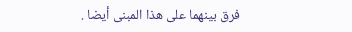فرق بينهما على هذا المبنى أيضا .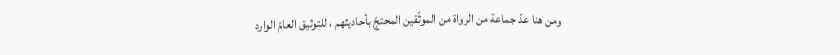ومن هنا عدّ جماعة من الرواة من الموثّقين المحتجّ بأحاديثهم ، للتوثيق العامّ الوارد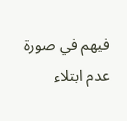فيهم في صورة عدم ابتلاء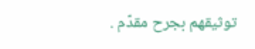توثيقهم بجرح مقدّم .